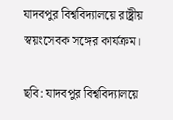যাদবপুর বিশ্ববিদ্যালয়ে রাষ্ট্রীয় স্বয়ংসেবক সঙ্গের কার্যক্রম।

ছবি: যাদবপুর বিশ্ববিদ্যালয়ে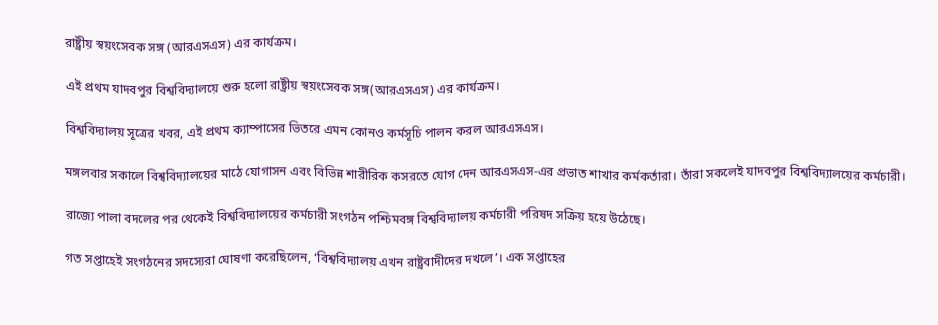রাষ্ট্রীয় স্বয়ংসেবক সঙ্গ (আরএসএস) এর কার্যক্রম।

এই প্রথম যাদবপুর বিশ্ববিদ্যালয়ে শুরু হলো রাষ্ট্রীয় স্বয়ংসেবক সঙ্গ(আরএসএস) এর কার্যক্রম।

বিশ্ববিদ্যালয় সূত্রের খবর, এই প্রথম ক্যাম্পাসের ভিতরে এমন কোনও কর্মসূচি পালন করল আরএসএস।

মঙ্গলবার সকালে বিশ্ববিদ্যালয়ের মাঠে যোগাসন এবং বিভিন্ন শারীরিক কসরতে যোগ দেন আরএসএস-এর প্রভাত শাখার কর্মকর্তারা। তাঁরা সকলেই যাদবপুর বিশ্ববিদ্যালয়ের কর্মচারী।

রাজ্যে পালা বদলের পর থেকেই বিশ্ববিদ্যালয়ের কর্মচারী সংগঠন পশ্চিমবঙ্গ বিশ্ববিদ্যালয় কর্মচারী পরিষদ সক্রিয় হয়ে উঠেছে।

গত সপ্তাহেই সংগঠনের সদস্যেরা ঘোষণা করেছিলেন, ‘বিশ্ববিদ্যালয় এখন রাষ্ট্রবাদীদের দখলে’। এক সপ্তাহের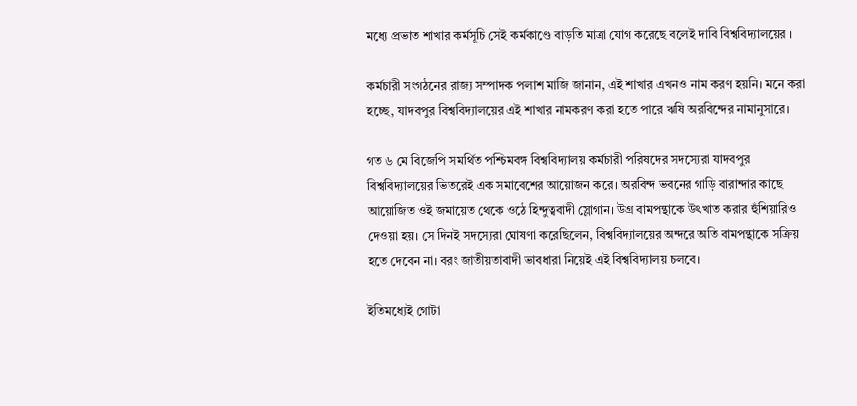মধ্যে প্রভাত শাখার কর্মসূচি সেই কর্মকাণ্ডে বাড়তি মাত্রা যোগ করেছে বলেই দাবি বিশ্ববিদ্যালয়ের ।

কর্মচারী সংগঠনের রাজ্য সম্পাদক পলাশ মাজি জানান, এই শাখার এখনও নাম করণ হয়নি। মনে করা হচ্ছে, যাদবপুর বিশ্ববিদ্যালয়ের এই শাখার নামকরণ করা হতে পারে ঋষি অরবিন্দের নামানুসারে।

গত ৬ মে বিজেপি সমর্থিত পশ্চিমবঙ্গ বিশ্ববিদ্যালয় কর্মচারী পরিষদের সদস্যেরা যাদবপুর বিশ্ববিদ্যালয়ের ভিতরেই এক সমাবেশের আয়োজন করে। অরবিন্দ ভবনের গাড়ি বারান্দার কাছে আয়োজিত ওই জমায়েত থেকে ওঠে হিন্দুত্ববাদী স্লোগান। উগ্র বামপন্থাকে উৎখাত করার হুঁশিয়ারিও দেওয়া হয়। সে দিনই সদস্যেরা ঘোষণা করেছিলেন, বিশ্ববিদ্যালয়ের অন্দরে অতি বামপন্থাকে সক্রিয় হতে দেবেন না। বরং জাতীয়তাবাদী ভাবধারা নিয়েই এই বিশ্ববিদ্যালয় চলবে।

ইতিমধ্যেই গোটা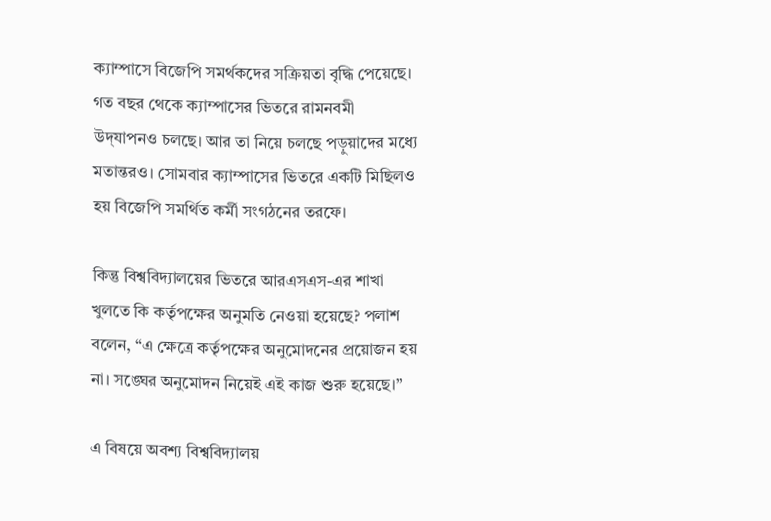ক্যাম্পাসে বিজেপি সমর্থকদের সক্রিয়তা বৃদ্ধি পেয়েছে। গত বছর থেকে ক্যাম্পাসের ভিতরে রামনবমী উদ্‌যাপনও চলছে। আর তা নিয়ে চলছে পড়ুয়াদের মধ্যে মতান্তরও। সোমবার ক্যাম্পাসের ভিতরে একটি মিছিলও হয় বিজেপি সমর্থিত কর্মী সংগঠনের তরফে।

কিন্তু বিশ্ববিদ্যালয়ের ভিতরে আরএসএস-এর শাখা খুলতে কি কর্তৃপক্ষের অনুমতি নেওয়া হয়েছে? পলাশ বলেন, “এ ক্ষেত্রে কর্তৃপক্ষের অনুমোদনের প্রয়োজন হয় না। সঙ্ঘের অনুমোদন নিয়েই এই কাজ শুরু হয়েছে।”

এ বিষয়ে অবশ্য বিশ্ববিদ্যালয়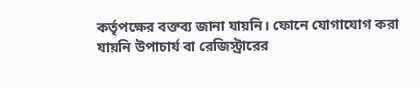কর্তৃপক্ষের বক্তব্য জানা যায়নি। ফোনে যোগাযোগ করা যায়নি উপাচার্য বা রেজিস্ট্রারের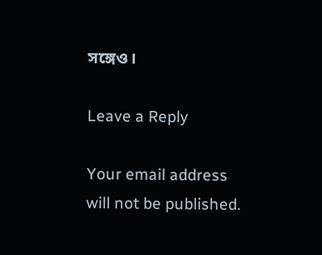সঙ্গেও।

Leave a Reply

Your email address will not be published.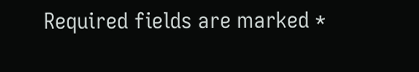Required fields are marked *